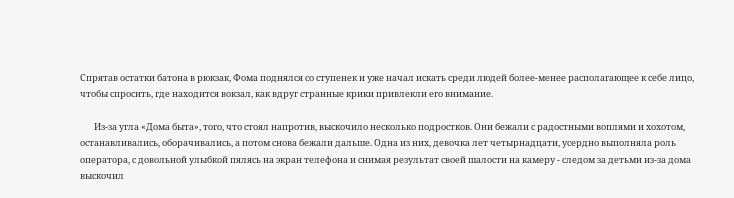Спрятав остатки батона в рюкзак, Фома поднялся со ступенек и уже начал искать среди людей более-менее располагающее к себе лицо, чтобы спросить, где находится вокзал, как вдруг странные крики привлекли его внимание.

       Из-за угла «Дома быта», того, что стоял напротив, выскочило несколько подростков. Они бежали с радостными воплями и хохотом, останавливались, оборачивались, а потом снова бежали дальше. Одна из них, девочка лет четырнадцати, усердно выполняла роль оператора, с довольной улыбкой пялясь на экран телефона и снимая результат своей шалости на камеру - следом за детьми из-за дома выскочил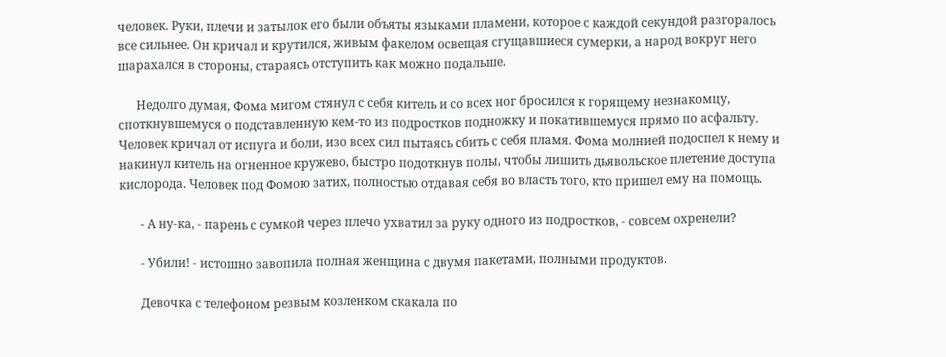человек. Руки, плечи и затылок его были объяты языками пламени, которое с каждой секундой разгоралось все сильнее. Он кричал и крутился, живым факелом освещая сгущавшиеся сумерки, а народ вокруг него шарахался в стороны, стараясь отступить как можно подальше.

      Недолго думая, Фома мигом стянул с себя китель и со всех ног бросился к горящему незнакомцу, споткнувшемуся о подставленную кем-то из подростков подножку и покатившемуся прямо по асфальту. Человек кричал от испуга и боли, изо всех сил пытаясь сбить с себя пламя. Фома молнией подоспел к нему и накинул китель на огненное кружево, быстро подоткнув полы, чтобы лишить дьявольское плетение доступа кислорода. Человек под Фомою затих, полностью отдавая себя во власть того, кто пришел ему на помощь.

       - А ну-ка, - парень с сумкой через плечо ухватил за руку одного из подростков, - совсем охренели?

       - Убили! - истошно завопила полная женщина с двумя пакетами, полными продуктов.

       Девочка с телефоном резвым козленком скакала по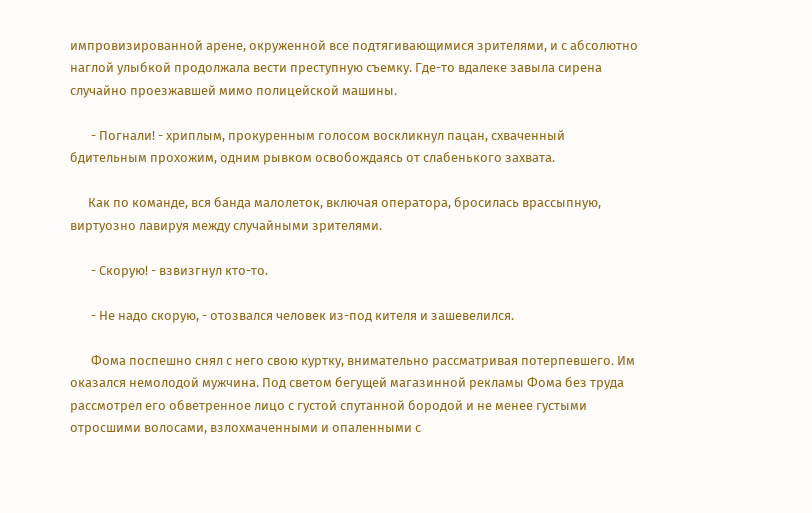импровизированной арене, окруженной все подтягивающимися зрителями, и с абсолютно наглой улыбкой продолжала вести преступную съемку. Где-то вдалеке завыла сирена случайно проезжавшей мимо полицейской машины.

       - Погнали! - хриплым, прокуренным голосом воскликнул пацан, схваченный бдительным прохожим, одним рывком освобождаясь от слабенького захвата.

      Как по команде, вся банда малолеток, включая оператора, бросилась врассыпную, виртуозно лавируя между случайными зрителями.

       - Скорую! - взвизгнул кто-то.

       - Не надо скорую, - отозвался человек из-под кителя и зашевелился.

       Фома поспешно снял с него свою куртку, внимательно рассматривая потерпевшего. Им оказался немолодой мужчина. Под светом бегущей магазинной рекламы Фома без труда рассмотрел его обветренное лицо с густой спутанной бородой и не менее густыми отросшими волосами, взлохмаченными и опаленными с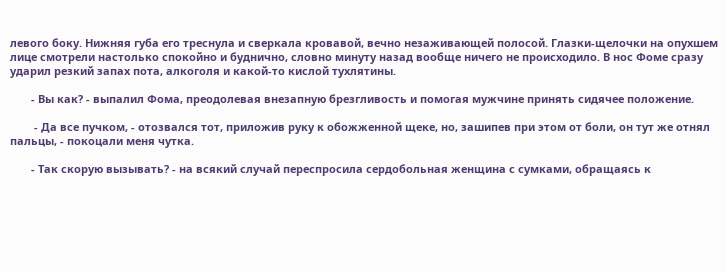левого боку. Нижняя губа его треснула и сверкала кровавой, вечно незаживающей полосой. Глазки-щелочки на опухшем лице смотрели настолько спокойно и буднично, словно минуту назад вообще ничего не происходило. В нос Фоме сразу ударил резкий запах пота, алкоголя и какой-то кислой тухлятины.

       - Вы как? - выпалил Фома, преодолевая внезапную брезгливость и помогая мужчине принять сидячее положение.

        - Да все пучком, - отозвался тот, приложив руку к обожженной щеке, но, зашипев при этом от боли, он тут же отнял пальцы, - покоцали меня чутка.

       - Так скорую вызывать? - на всякий случай переспросила сердобольная женщина с сумками, обращаясь к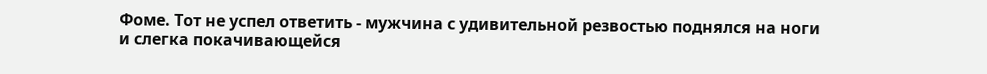Фоме. Тот не успел ответить - мужчина с удивительной резвостью поднялся на ноги и слегка покачивающейся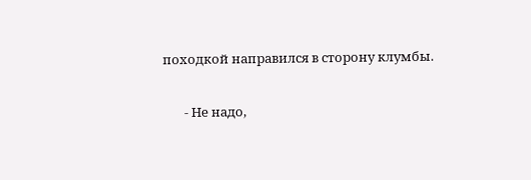походкой направился в сторону клумбы.

       - Не надо,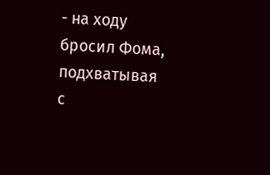- на ходу бросил Фома, подхватывая с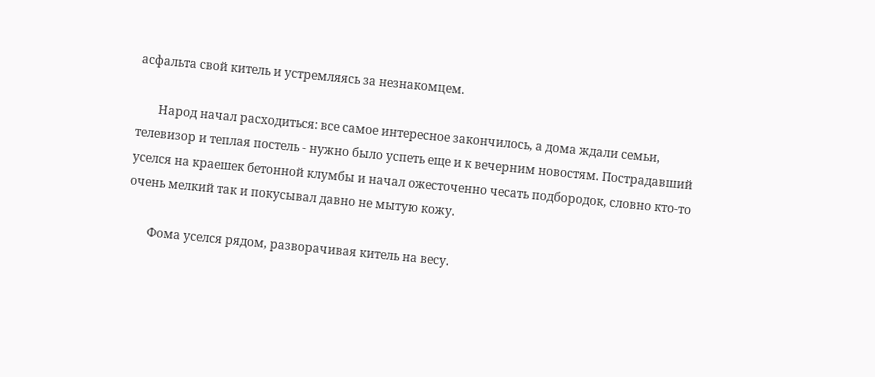асфальта свой китель и устремляясь за незнакомцем.

       Народ начал расходиться: все самое интересное закончилось, а дома ждали семьи, телевизор и теплая постель - нужно было успеть еще и к вечерним новостям. Пострадавший уселся на краешек бетонной клумбы и начал ожесточенно чесать подбородок, словно кто-то очень мелкий так и покусывал давно не мытую кожу.

       Фома уселся рядом, разворачивая китель на весу.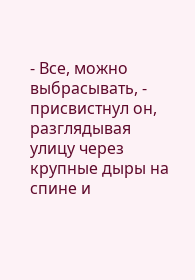- Все, можно выбрасывать, - присвистнул он, разглядывая улицу через крупные дыры на спине и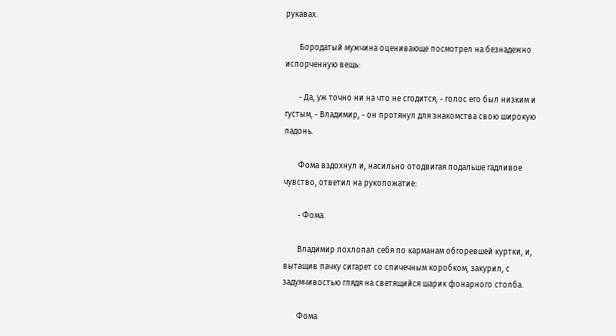рукавах.

       Бородатый мужчина оценивающе посмотрел на безнадежно испорченную вещь:

       - Да, уж точно ни на что не сгодится, - голос его был низким и густым, - Владимир, - он протянул для знакомства свою широкую ладонь.

       Фома вздохнул и, насильно отодвигая подальше гадливое чувство, ответил на рукопожатие:

       - Фома.

       Владимир похлопал себя по карманам обгоревшей куртки, и, вытащив пачку сигарет со спичечным коробком, закурил, с задумчивостью глядя на светящийся шарик фонарного столба.

       Фома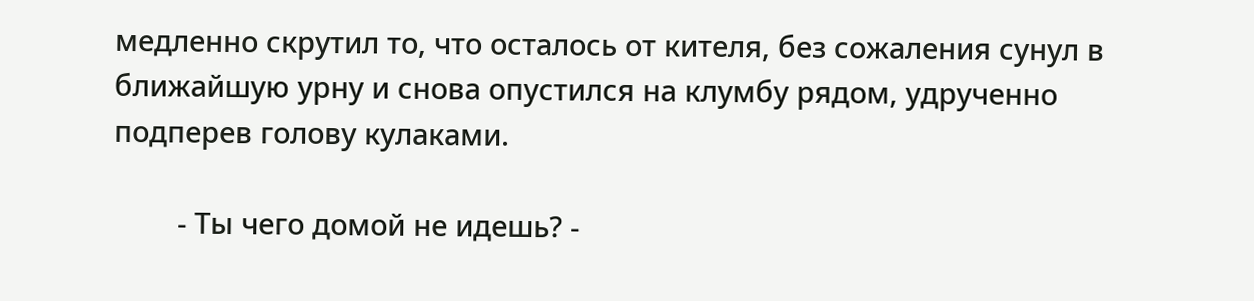медленно скрутил то, что осталось от кителя, без сожаления сунул в ближайшую урну и снова опустился на клумбу рядом, удрученно подперев голову кулаками.

        - Ты чего домой не идешь? -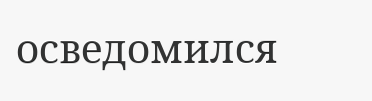осведомился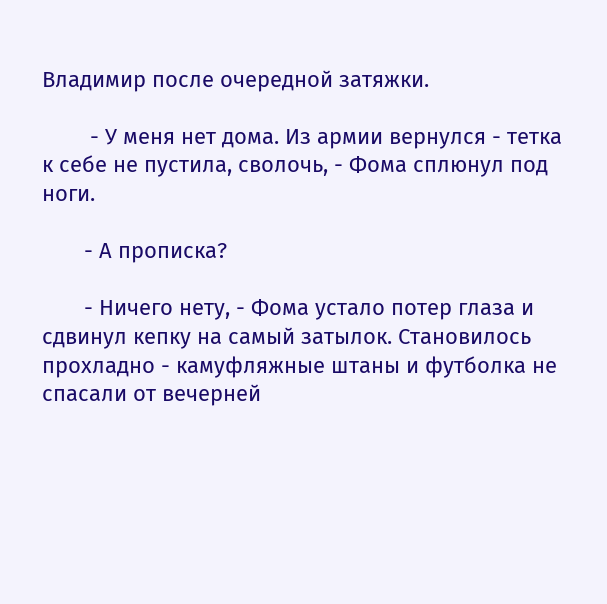Владимир после очередной затяжки.

        - У меня нет дома. Из армии вернулся - тетка к себе не пустила, сволочь, - Фома сплюнул под ноги.

       - А прописка?

       - Ничего нету, - Фома устало потер глаза и сдвинул кепку на самый затылок. Становилось прохладно - камуфляжные штаны и футболка не спасали от вечерней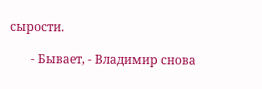сырости.

       - Бывает, - Владимир снова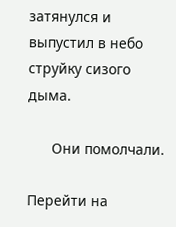затянулся и выпустил в небо струйку сизого дыма.

      Они помолчали.

Перейти на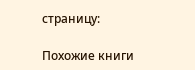страницу:

Похожие книги